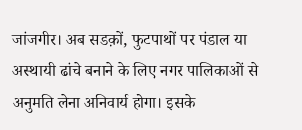जांजगीर। अब सडक़ों, फुटपाथों पर पंडाल या अस्थायी ढांचे बनाने के लिए नगर पालिकाओं से अनुमति लेना अनिवार्य होगा। इसके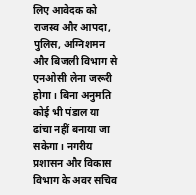लिए आवेदक को राजस्व और आपदा, पुलिस, अग्निशमन और बिजली विभाग से एनओसी लेना जरूरी होगा। बिना अनुमति कोई भी पंडाल या ढांचा नहीं बनाया जा सकेगा। नगरीय प्रशासन और विकास विभाग के अवर सचिव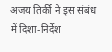अजय तिर्की ने इस संबंध में दिशा-निर्देश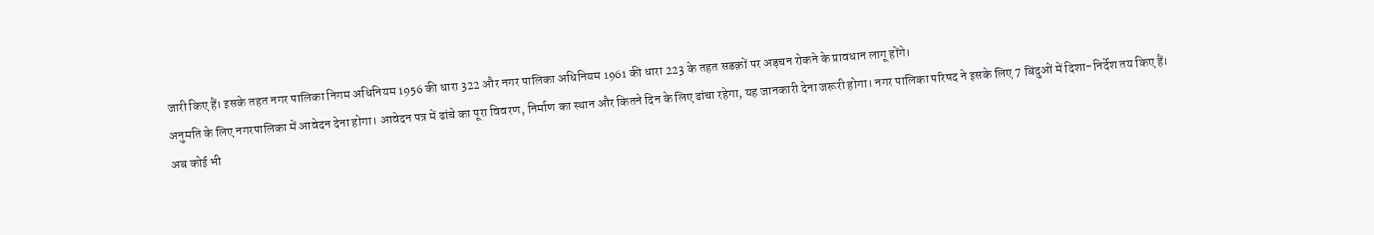जारी किए हैं। इसके तहत नगर पालिका निगम अधिनियम 1956 की धारा 322 और नगर पालिका अधिनियम 1961 की धारा 223 के तहत सडक़ों पर अड़चन रोकने के प्रावधान लागू होंगे।
अनुमति के लिए नगरपालिका में आवेदन देना होगा। आवेदन पत्र में ढांचे का पूरा विवरण, निर्माण का स्थान और कितने दिन के लिए ढांचा रहेगा, यह जानकारी देना जरूरी होगा। नगर पालिका परिषद ने इसके लिए 7 बिंदुओं में दिशा-निर्देश तय किए हैं।
अब कोई भी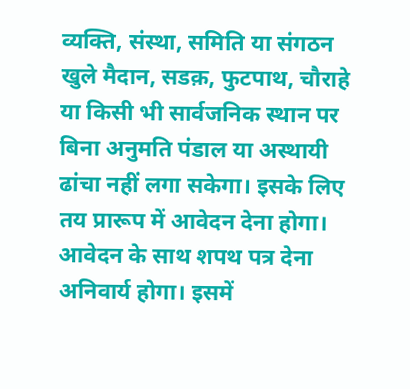व्यक्ति, संस्था, समिति या संगठन खुले मैदान, सडक़, फुटपाथ, चौराहे या किसी भी सार्वजनिक स्थान पर बिना अनुमति पंडाल या अस्थायी ढांचा नहीं लगा सकेगा। इसके लिए तय प्रारूप में आवेदन देना होगा। आवेदन के साथ शपथ पत्र देना अनिवार्य होगा। इसमें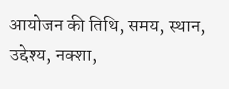आयोजन की तिथि, समय, स्थान, उद्देश्य, नक्शा,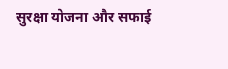सुरक्षा योजना और सफाई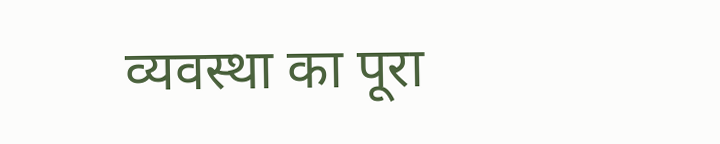व्यवस्था का पूरा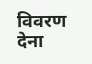विवरण देना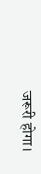जरूरी होगा।